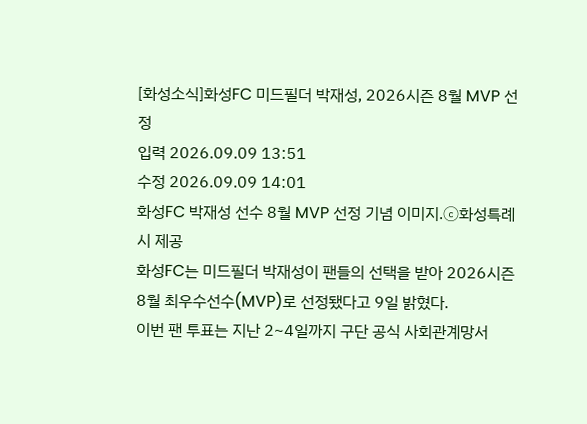[화성소식]화성FC 미드필더 박재성, 2026시즌 8월 MVP 선정
입력 2026.09.09 13:51
수정 2026.09.09 14:01
화성FC 박재성 선수 8월 MVP 선정 기념 이미지.ⓒ화성특례시 제공
화성FC는 미드필더 박재성이 팬들의 선택을 받아 2026시즌 8월 최우수선수(MVP)로 선정됐다고 9일 밝혔다.
이번 팬 투표는 지난 2~4일까지 구단 공식 사회관계망서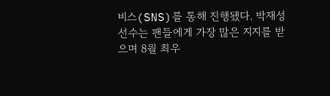비스(SNS)를 통해 진행됐다. 박재성 선수는 팬들에게 가장 많은 지지를 받으며 8월 최우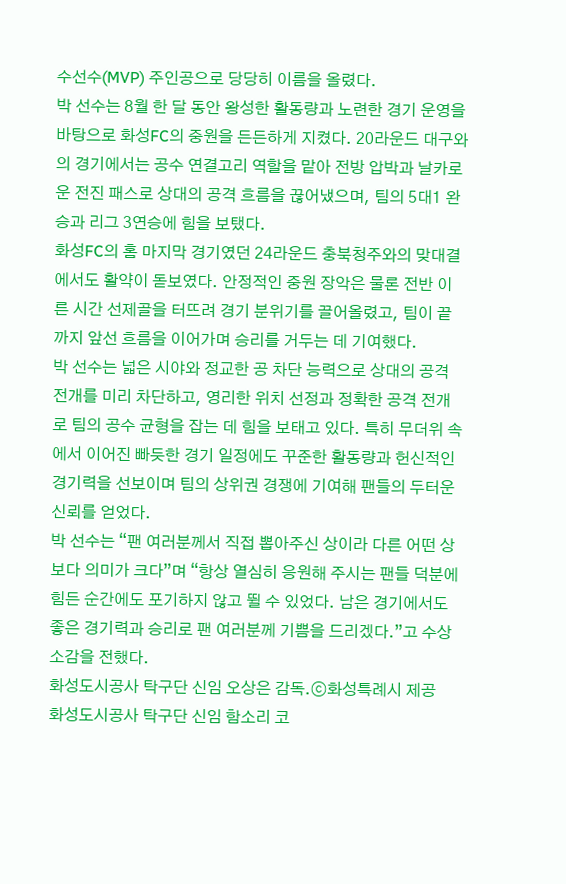수선수(MVP) 주인공으로 당당히 이름을 올렸다.
박 선수는 8월 한 달 동안 왕성한 활동량과 노련한 경기 운영을 바탕으로 화성FC의 중원을 든든하게 지켰다. 20라운드 대구와의 경기에서는 공수 연결고리 역할을 맡아 전방 압박과 날카로운 전진 패스로 상대의 공격 흐름을 끊어냈으며, 팀의 5대1 완승과 리그 3연승에 힘을 보탰다.
화성FC의 홈 마지막 경기였던 24라운드 충북청주와의 맞대결에서도 활약이 돋보였다. 안정적인 중원 장악은 물론 전반 이른 시간 선제골을 터뜨려 경기 분위기를 끌어올렸고, 팀이 끝까지 앞선 흐름을 이어가며 승리를 거두는 데 기여했다.
박 선수는 넓은 시야와 정교한 공 차단 능력으로 상대의 공격 전개를 미리 차단하고, 영리한 위치 선정과 정확한 공격 전개로 팀의 공수 균형을 잡는 데 힘을 보태고 있다. 특히 무더위 속에서 이어진 빠듯한 경기 일정에도 꾸준한 활동량과 헌신적인 경기력을 선보이며 팀의 상위권 경쟁에 기여해 팬들의 두터운 신뢰를 얻었다.
박 선수는 “팬 여러분께서 직접 뽑아주신 상이라 다른 어떤 상보다 의미가 크다”며 “항상 열심히 응원해 주시는 팬들 덕분에 힘든 순간에도 포기하지 않고 뛸 수 있었다. 남은 경기에서도 좋은 경기력과 승리로 팬 여러분께 기쁨을 드리겠다.”고 수상 소감을 전했다.
화성도시공사 탁구단 신임 오상은 감독.ⓒ화성특례시 제공
화성도시공사 탁구단 신임 함소리 코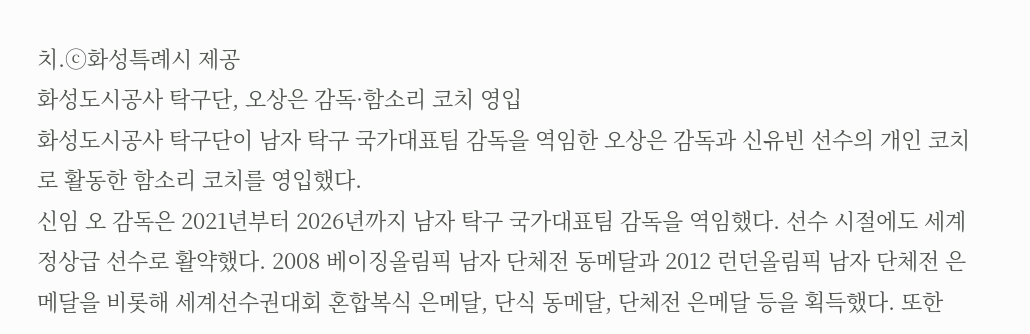치.ⓒ화성특례시 제공
화성도시공사 탁구단, 오상은 감독·함소리 코치 영입
화성도시공사 탁구단이 남자 탁구 국가대표팀 감독을 역임한 오상은 감독과 신유빈 선수의 개인 코치로 활동한 함소리 코치를 영입했다.
신임 오 감독은 2021년부터 2026년까지 남자 탁구 국가대표팀 감독을 역임했다. 선수 시절에도 세계 정상급 선수로 활약했다. 2008 베이징올림픽 남자 단체전 동메달과 2012 런던올림픽 남자 단체전 은메달을 비롯해 세계선수권대회 혼합복식 은메달, 단식 동메달, 단체전 은메달 등을 획득했다. 또한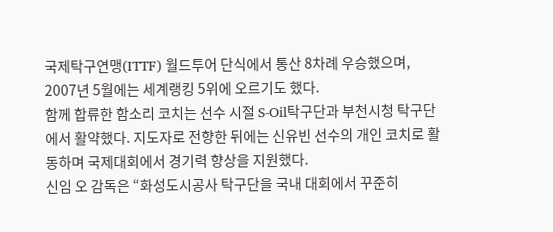국제탁구연맹(ITTF) 월드투어 단식에서 통산 8차례 우승했으며, 2007년 5월에는 세계랭킹 5위에 오르기도 했다.
함께 합류한 함소리 코치는 선수 시절 S-Oil탁구단과 부천시청 탁구단에서 활약했다. 지도자로 전향한 뒤에는 신유빈 선수의 개인 코치로 활동하며 국제대회에서 경기력 향상을 지원했다.
신임 오 감독은 “화성도시공사 탁구단을 국내 대회에서 꾸준히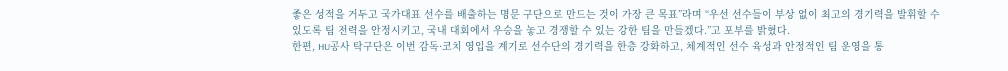좋은 성적을 거두고 국가대표 선수를 배출하는 명문 구단으로 만드는 것이 가장 큰 목표”라며 “우선 선수들이 부상 없이 최고의 경기력을 발휘할 수 있도록 팀 전력을 안정시키고, 국내 대회에서 우승을 놓고 경쟁할 수 있는 강한 팀을 만들겠다.”고 포부를 밝혔다.
한편, HU공사 탁구단은 이번 감독·코치 영입을 계기로 선수단의 경기력을 한층 강화하고, 체계적인 선수 육성과 안정적인 팀 운영을 통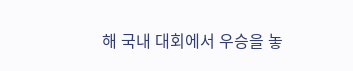해 국내 대회에서 우승을 놓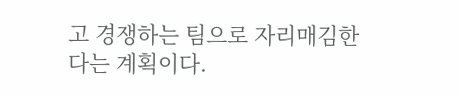고 경쟁하는 팀으로 자리매김한다는 계획이다.